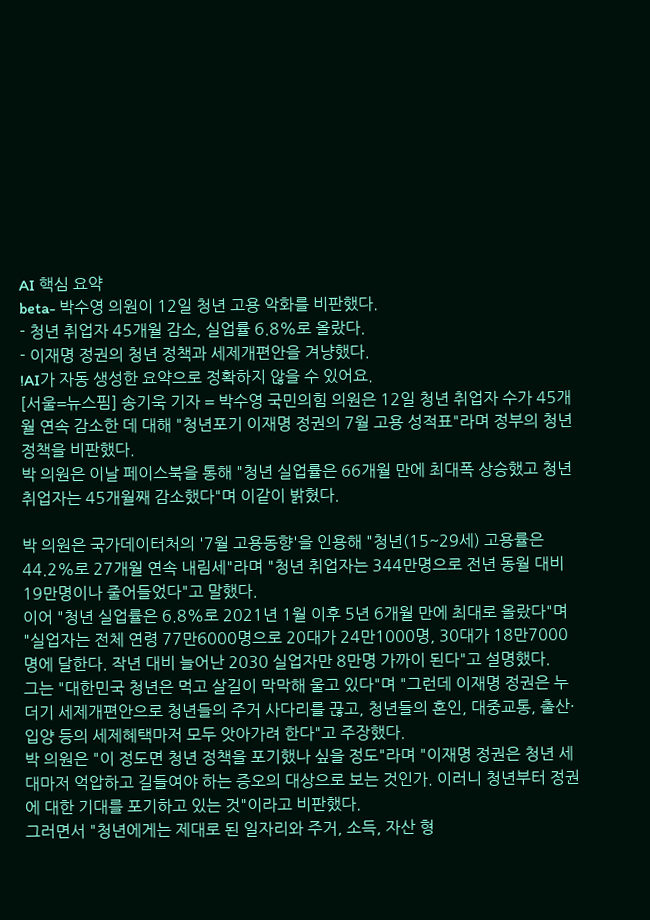AI 핵심 요약
beta- 박수영 의원이 12일 청년 고용 악화를 비판했다.
- 청년 취업자 45개월 감소, 실업률 6.8%로 올랐다.
- 이재명 정권의 청년 정책과 세제개편안을 겨냥했다.
!AI가 자동 생성한 요약으로 정확하지 않을 수 있어요.
[서울=뉴스핌] 송기욱 기자 = 박수영 국민의힘 의원은 12일 청년 취업자 수가 45개월 연속 감소한 데 대해 "청년포기 이재명 정권의 7월 고용 성적표"라며 정부의 청년 정책을 비판했다.
박 의원은 이날 페이스북을 통해 "청년 실업률은 66개월 만에 최대폭 상승했고 청년 취업자는 45개월째 감소했다"며 이같이 밝혔다.

박 의원은 국가데이터처의 '7월 고용동향'을 인용해 "청년(15~29세) 고용률은 44.2%로 27개월 연속 내림세"라며 "청년 취업자는 344만명으로 전년 동월 대비 19만명이나 줄어들었다"고 말했다.
이어 "청년 실업률은 6.8%로 2021년 1월 이후 5년 6개월 만에 최대로 올랐다"며 "실업자는 전체 연령 77만6000명으로 20대가 24만1000명, 30대가 18만7000명에 달한다. 작년 대비 늘어난 2030 실업자만 8만명 가까이 된다"고 설명했다.
그는 "대한민국 청년은 먹고 살길이 막막해 울고 있다"며 "그런데 이재명 정권은 누더기 세제개편안으로 청년들의 주거 사다리를 끊고, 청년들의 혼인, 대중교통, 출산·입양 등의 세제혜택마저 모두 앗아가려 한다"고 주장했다.
박 의원은 "이 정도면 청년 정책을 포기했나 싶을 정도"라며 "이재명 정권은 청년 세대마저 억압하고 길들여야 하는 증오의 대상으로 보는 것인가. 이러니 청년부터 정권에 대한 기대를 포기하고 있는 것"이라고 비판했다.
그러면서 "청년에게는 제대로 된 일자리와 주거, 소득, 자산 형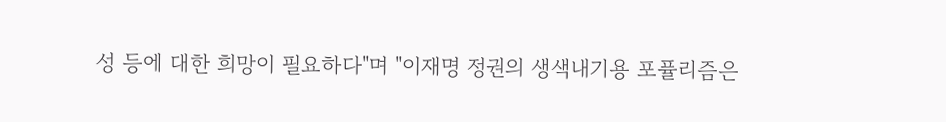성 등에 대한 희망이 필요하다"며 "이재명 정권의 생색내기용 포퓰리즘은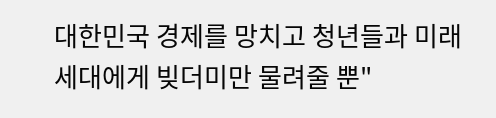대한민국 경제를 망치고 청년들과 미래세대에게 빚더미만 물려줄 뿐"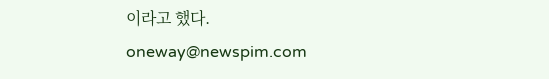이라고 했다.
oneway@newspim.com